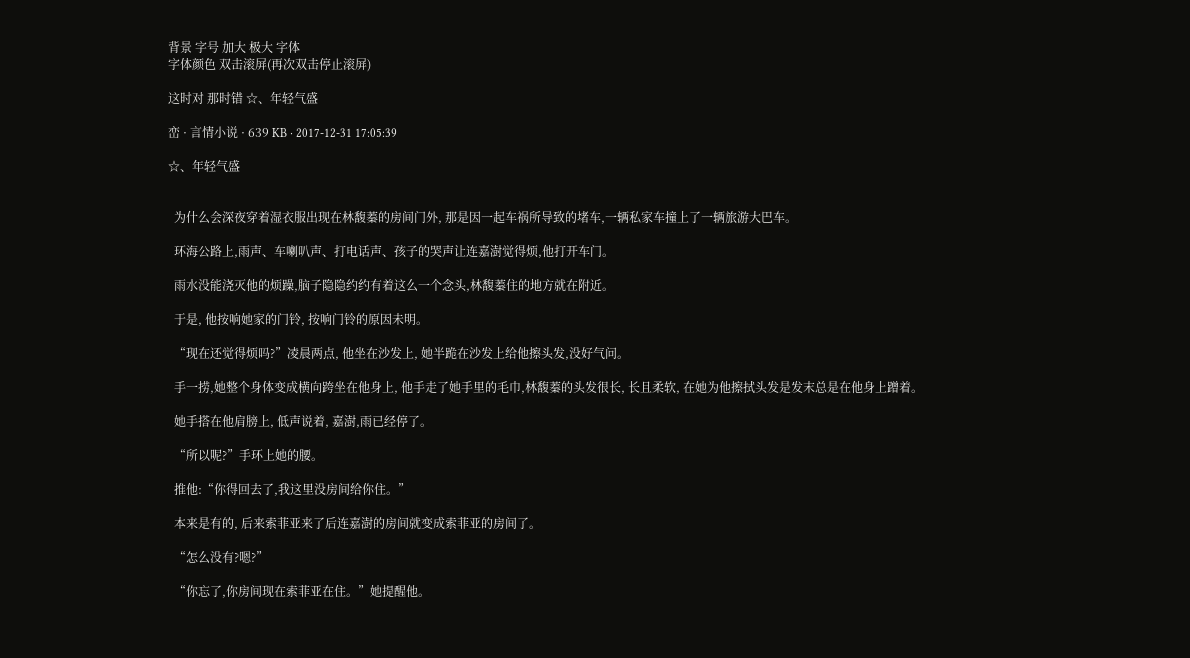背景 字号 加大 极大 字体
字体颜色 双击滚屏(再次双击停止滚屏)

这时对 那时错 ☆、年轻气盛

峦 · 言情小说 · 639 KB · 2017-12-31 17:05:39

☆、年轻气盛


  为什么会深夜穿着湿衣服出现在林馥蓁的房间门外, 那是因一起车祸所导致的堵车,一辆私家车撞上了一辆旅游大巴车。

  环海公路上,雨声、车喇叭声、打电话声、孩子的哭声让连嘉澍觉得烦,他打开车门。

  雨水没能浇灭他的烦躁,脑子隐隐约约有着这么一个念头,林馥蓁住的地方就在附近。

  于是, 他按响她家的门铃, 按响门铃的原因未明。

  “现在还觉得烦吗?”凌晨两点, 他坐在沙发上, 她半跪在沙发上给他擦头发,没好气问。

  手一捞,她整个身体变成横向跨坐在他身上, 他手走了她手里的毛巾,林馥蓁的头发很长, 长且柔软, 在她为他擦拭头发是发末总是在他身上蹭着。

  她手搭在他肩膀上, 低声说着, 嘉澍,雨已经停了。

  “所以呢?”手环上她的腰。

  推他:“你得回去了,我这里没房间给你住。”

  本来是有的, 后来索菲亚来了后连嘉澍的房间就变成索菲亚的房间了。

  “怎么没有?嗯?”

  “你忘了,你房间现在索菲亚在住。”她提醒他。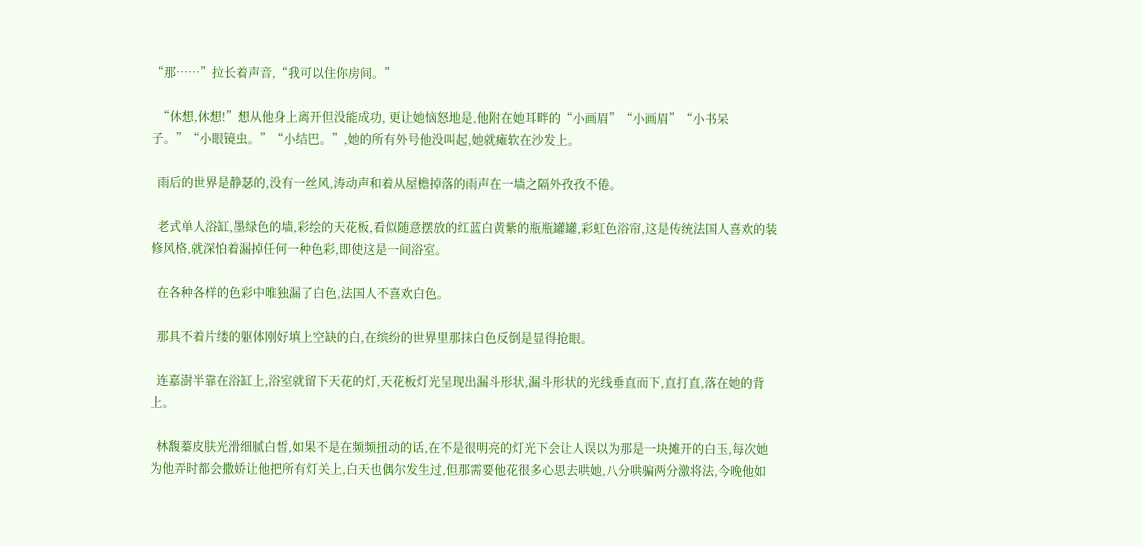“那……”拉长着声音,“我可以住你房间。”

  “休想,休想!”想从他身上离开但没能成功, 更让她恼怒地是,他附在她耳畔的“小画眉”“小画眉”“小书呆子。”“小眼镜虫。”“小结巴。”,她的所有外号他没叫起,她就瘫软在沙发上。

  雨后的世界是静瑟的,没有一丝风,涛动声和着从屋檐掉落的雨声在一墙之隔外孜孜不倦。

  老式单人浴缸,墨绿色的墙,彩绘的天花板,看似随意摆放的红蓝白黄紫的瓶瓶罐罐,彩虹色浴帘,这是传统法国人喜欢的装修风格,就深怕着漏掉任何一种色彩,即使这是一间浴室。

  在各种各样的色彩中唯独漏了白色,法国人不喜欢白色。

  那具不着片缕的躯体刚好填上空缺的白,在缤纷的世界里那抹白色反倒是显得抢眼。

  连嘉澍半靠在浴缸上,浴室就留下天花的灯,天花板灯光呈现出漏斗形状,漏斗形状的光线垂直而下,直打直,落在她的背上。

  林馥蓁皮肤光滑细腻白皙,如果不是在频频扭动的话,在不是很明亮的灯光下会让人误以为那是一块摊开的白玉,每次她为他弄时都会撒娇让他把所有灯关上,白天也偶尔发生过,但那需要他花很多心思去哄她,八分哄骗两分激将法,今晚他如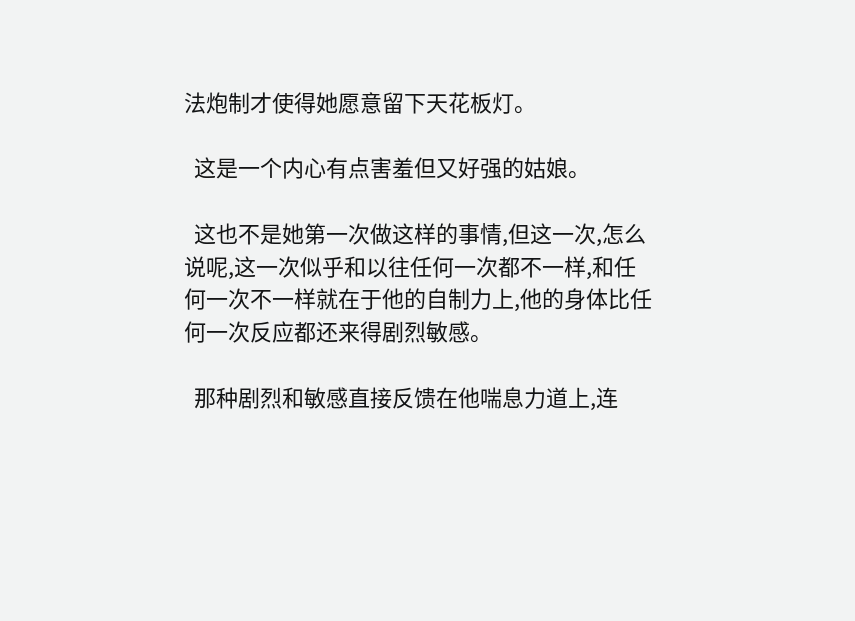法炮制才使得她愿意留下天花板灯。

  这是一个内心有点害羞但又好强的姑娘。

  这也不是她第一次做这样的事情,但这一次,怎么说呢,这一次似乎和以往任何一次都不一样,和任何一次不一样就在于他的自制力上,他的身体比任何一次反应都还来得剧烈敏感。

  那种剧烈和敏感直接反馈在他喘息力道上,连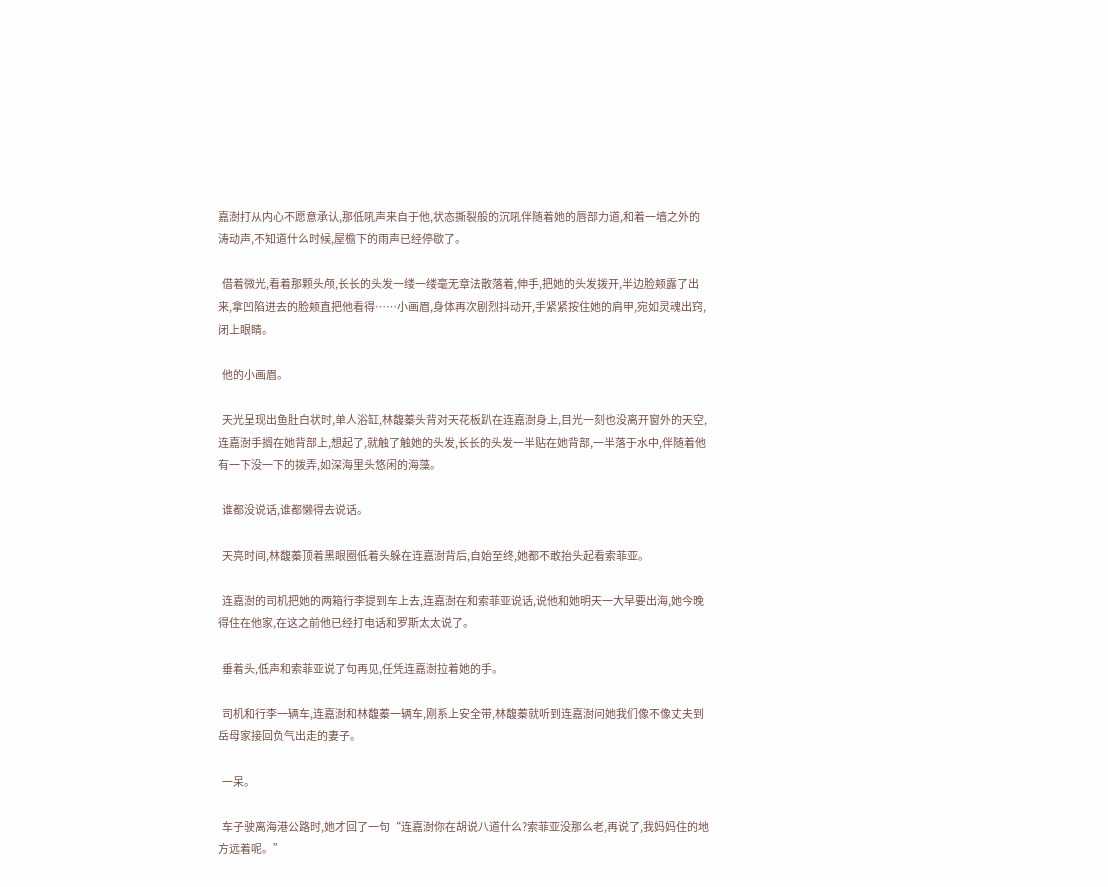嘉澍打从内心不愿意承认,那低吼声来自于他,状态撕裂般的沉吼伴随着她的唇部力道,和着一墙之外的涛动声,不知道什么时候,屋檐下的雨声已经停歇了。

  借着微光,看着那颗头颅,长长的头发一缕一缕毫无章法散落着,伸手,把她的头发拨开,半边脸颊露了出来,拿凹陷进去的脸颊直把他看得……小画眉,身体再次剧烈抖动开,手紧紧按住她的肩甲,宛如灵魂出窍,闭上眼睛。

  他的小画眉。

  天光呈现出鱼肚白状时,单人浴缸,林馥蓁头背对天花板趴在连嘉澍身上,目光一刻也没离开窗外的天空,连嘉澍手搁在她背部上,想起了,就触了触她的头发,长长的头发一半贴在她背部,一半落于水中,伴随着他有一下没一下的拨弄,如深海里头悠闲的海藻。

  谁都没说话,谁都懒得去说话。

  天亮时间,林馥蓁顶着黑眼圈低着头躲在连嘉澍背后,自始至终,她都不敢抬头起看索菲亚。

  连嘉澍的司机把她的两箱行李提到车上去,连嘉澍在和索菲亚说话,说他和她明天一大早要出海,她今晚得住在他家,在这之前他已经打电话和罗斯太太说了。

  垂着头,低声和索菲亚说了句再见,任凭连嘉澍拉着她的手。

  司机和行李一辆车,连嘉澍和林馥蓁一辆车,刚系上安全带,林馥蓁就听到连嘉澍问她我们像不像丈夫到岳母家接回负气出走的妻子。

  一呆。

  车子驶离海港公路时,她才回了一句“连嘉澍你在胡说八道什么?索菲亚没那么老,再说了,我妈妈住的地方远着呢。”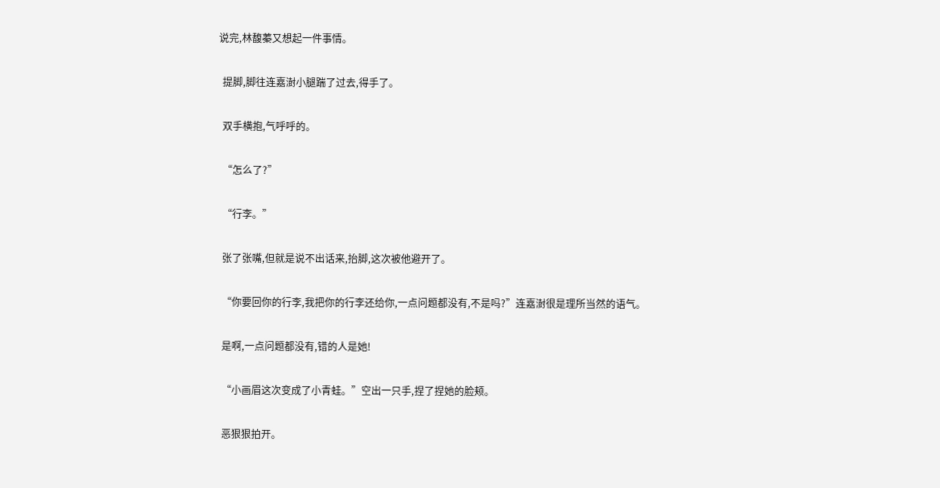说完,林馥蓁又想起一件事情。

  提脚,脚往连嘉澍小腿踹了过去,得手了。

  双手横抱,气呼呼的。

  “怎么了?”

  “行李。”

  张了张嘴,但就是说不出话来,抬脚,这次被他避开了。

  “你要回你的行李,我把你的行李还给你,一点问题都没有,不是吗?”连嘉澍很是理所当然的语气。

  是啊,一点问题都没有,错的人是她!

  “小画眉这次变成了小青蛙。”空出一只手,捏了捏她的脸颊。

  恶狠狠拍开。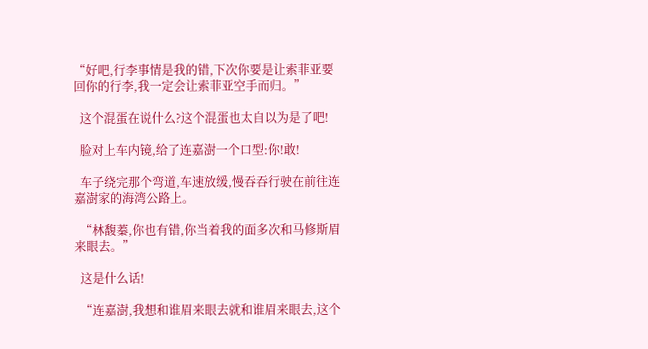“好吧,行李事情是我的错,下次你要是让索菲亚要回你的行李,我一定会让索菲亚空手而归。”

  这个混蛋在说什么?这个混蛋也太自以为是了吧!

  脸对上车内镜,给了连嘉澍一个口型:你!敢!

  车子绕完那个弯道,车速放缓,慢吞吞行驶在前往连嘉澍家的海湾公路上。

  “林馥蓁,你也有错,你当着我的面多次和马修斯眉来眼去。”

  这是什么话!

  “连嘉澍,我想和谁眉来眼去就和谁眉来眼去,这个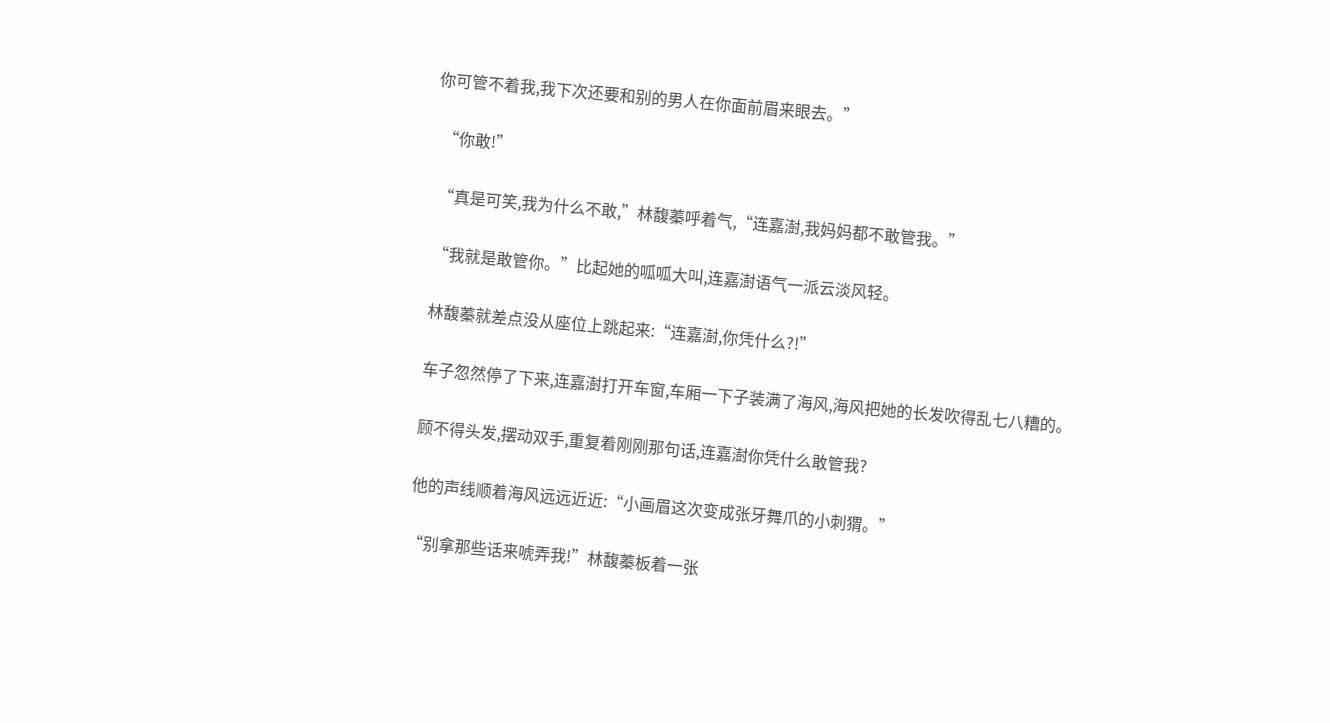你可管不着我,我下次还要和别的男人在你面前眉来眼去。”

  “你敢!”

  “真是可笑,我为什么不敢,”林馥蓁呼着气,“连嘉澍,我妈妈都不敢管我。”

  “我就是敢管你。”比起她的呱呱大叫,连嘉澍语气一派云淡风轻。

  林馥蓁就差点没从座位上跳起来:“连嘉澍,你凭什么?!”

  车子忽然停了下来,连嘉澍打开车窗,车厢一下子装满了海风,海风把她的长发吹得乱七八糟的。

  顾不得头发,摆动双手,重复着刚刚那句话,连嘉澍你凭什么敢管我?

  他的声线顺着海风远远近近:“小画眉这次变成张牙舞爪的小刺猬。”

  “别拿那些话来唬弄我!”林馥蓁板着一张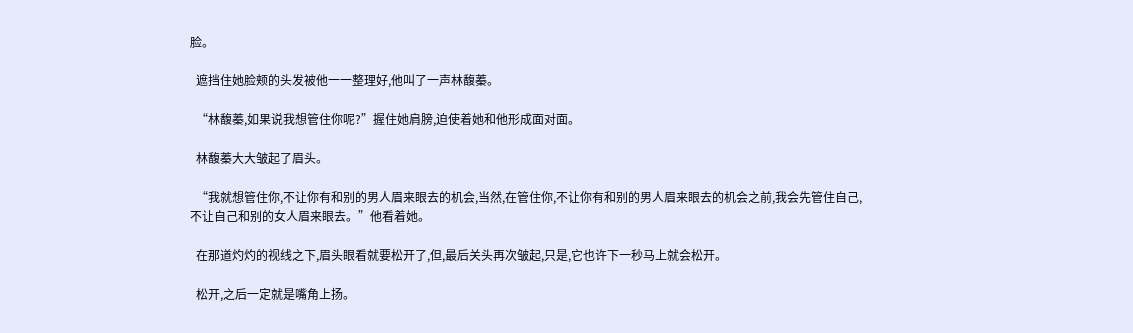脸。

  遮挡住她脸颊的头发被他一一整理好,他叫了一声林馥蓁。

  “林馥蓁,如果说我想管住你呢?”握住她肩膀,迫使着她和他形成面对面。

  林馥蓁大大皱起了眉头。

  “我就想管住你,不让你有和别的男人眉来眼去的机会,当然,在管住你,不让你有和别的男人眉来眼去的机会之前,我会先管住自己,不让自己和别的女人眉来眼去。”他看着她。

  在那道灼灼的视线之下,眉头眼看就要松开了,但,最后关头再次皱起,只是,它也许下一秒马上就会松开。

  松开,之后一定就是嘴角上扬。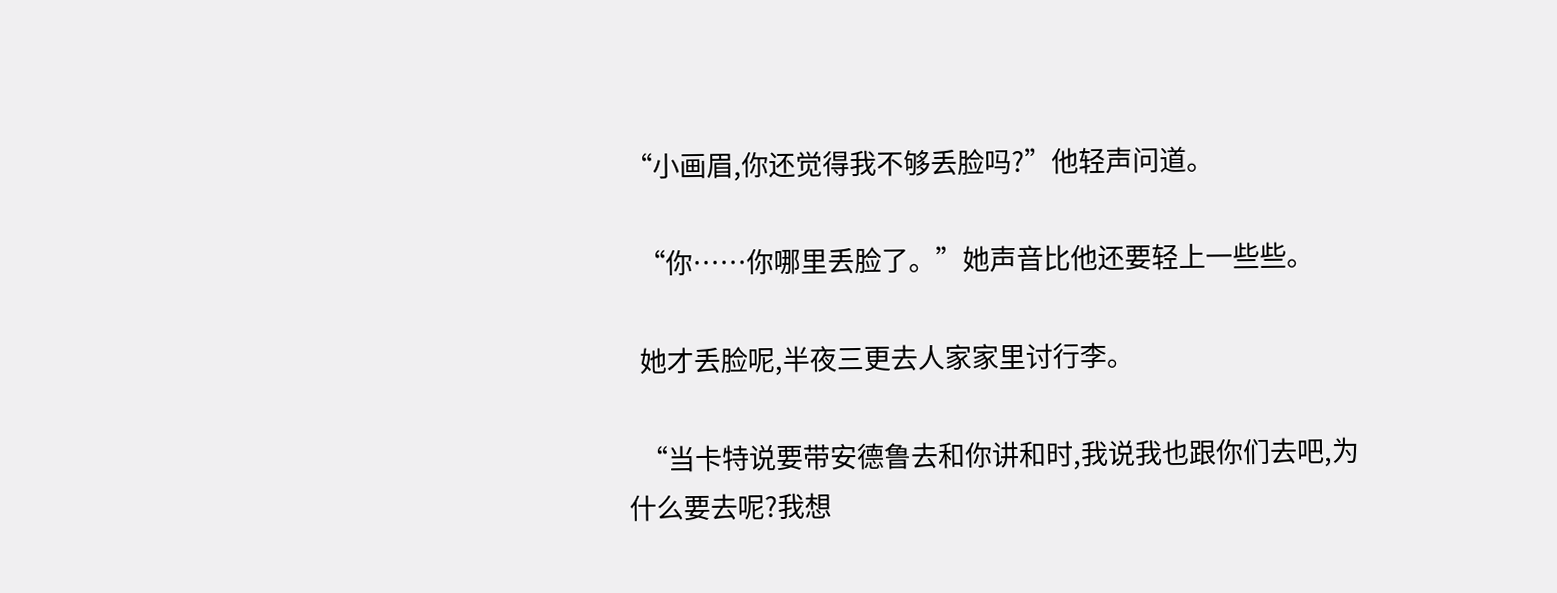“小画眉,你还觉得我不够丢脸吗?”他轻声问道。

  “你……你哪里丢脸了。”她声音比他还要轻上一些些。

  她才丢脸呢,半夜三更去人家家里讨行李。

  “当卡特说要带安德鲁去和你讲和时,我说我也跟你们去吧,为什么要去呢?我想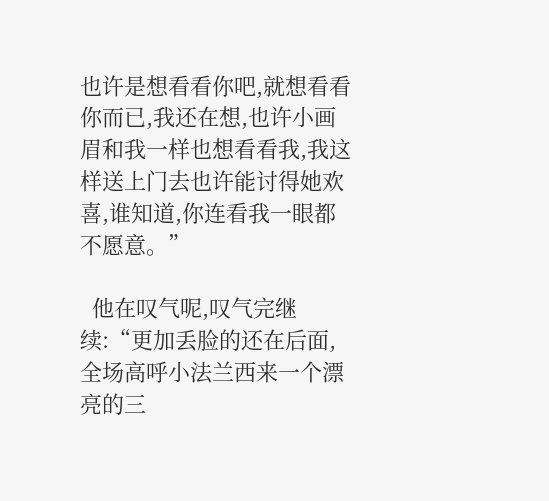也许是想看看你吧,就想看看你而已,我还在想,也许小画眉和我一样也想看看我,我这样送上门去也许能讨得她欢喜,谁知道,你连看我一眼都不愿意。”

  他在叹气呢,叹气完继续:“更加丢脸的还在后面,全场高呼小法兰西来一个漂亮的三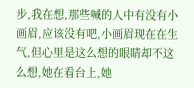步,我在想,那些喊的人中有没有小画眉,应该没有吧,小画眉现在在生气,但心里是这么想的眼睛却不这么想,她在看台上,她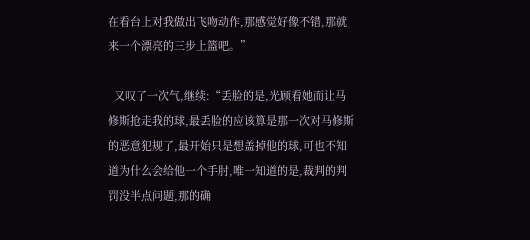在看台上对我做出飞吻动作,那感觉好像不错,那就来一个漂亮的三步上篮吧。”

  又叹了一次气,继续:“丢脸的是,光顾看她而让马修斯抢走我的球,最丢脸的应该算是那一次对马修斯的恶意犯规了,最开始只是想盖掉他的球,可也不知道为什么会给他一个手肘,唯一知道的是,裁判的判罚没半点问题,那的确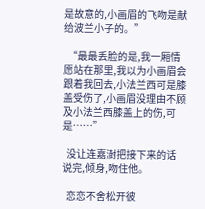是故意的,小画眉的飞吻是献给波兰小子的。”

  “最最丢脸的是,我一厢情愿站在那里,我以为小画眉会跟着我回去,小法兰西可是膝盖受伤了,小画眉没理由不顾及小法兰西膝盖上的伤,可是……”

  没让连嘉澍把接下来的话说完,倾身,吻住他。

  恋恋不舍松开彼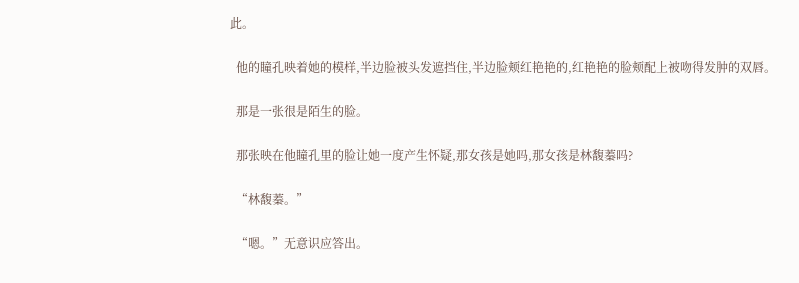此。

  他的瞳孔映着她的模样,半边脸被头发遮挡住,半边脸颊红艳艳的,红艳艳的脸颊配上被吻得发肿的双唇。

  那是一张很是陌生的脸。

  那张映在他瞳孔里的脸让她一度产生怀疑,那女孩是她吗,那女孩是林馥蓁吗?

  “林馥蓁。”

  “嗯。”无意识应答出。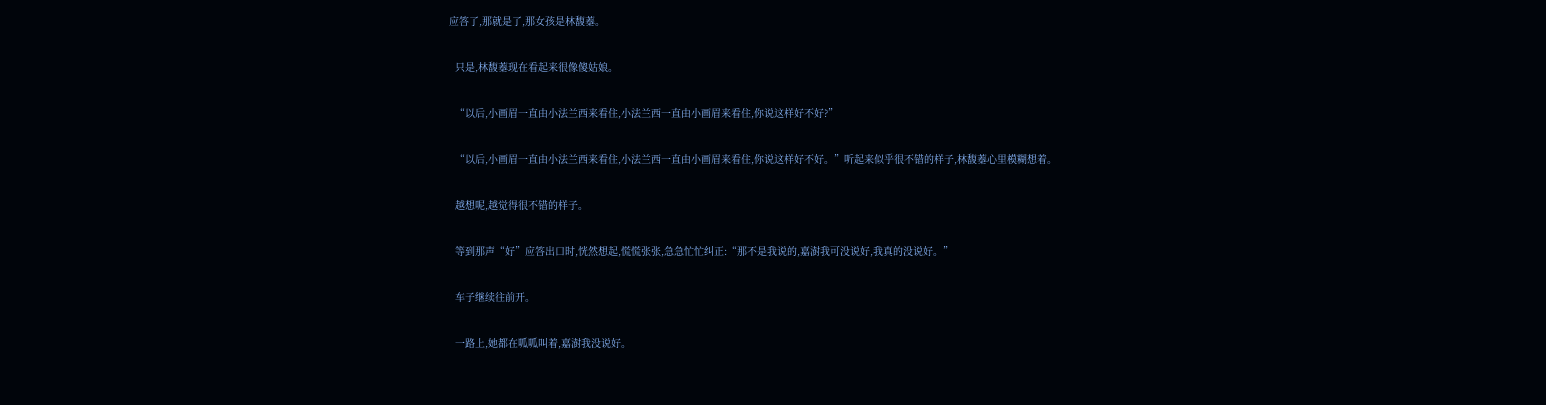应答了,那就是了,那女孩是林馥蓁。

  只是,林馥蓁现在看起来很像傻姑娘。

  “以后,小画眉一直由小法兰西来看住,小法兰西一直由小画眉来看住,你说这样好不好?”

  “以后,小画眉一直由小法兰西来看住,小法兰西一直由小画眉来看住,你说这样好不好。”听起来似乎很不错的样子,林馥蓁心里模糊想着。

  越想呢,越觉得很不错的样子。

  等到那声“好”应答出口时,恍然想起,慌慌张张,急急忙忙纠正:“那不是我说的,嘉澍我可没说好,我真的没说好。”

  车子继续往前开。

  一路上,她都在呱呱叫着,嘉澍我没说好。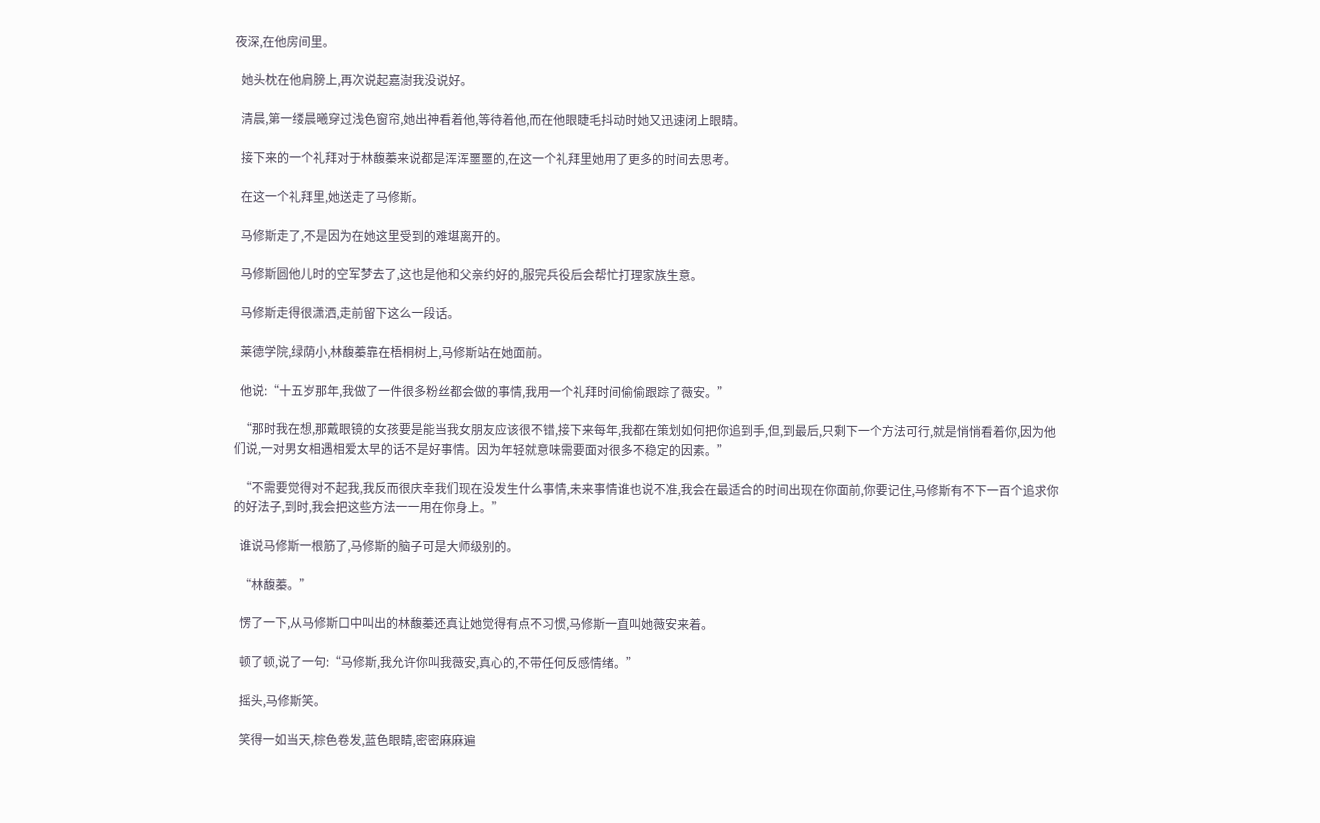夜深,在他房间里。

  她头枕在他肩膀上,再次说起嘉澍我没说好。

  清晨,第一缕晨曦穿过浅色窗帘,她出神看着他,等待着他,而在他眼睫毛抖动时她又迅速闭上眼睛。

  接下来的一个礼拜对于林馥蓁来说都是浑浑噩噩的,在这一个礼拜里她用了更多的时间去思考。

  在这一个礼拜里,她送走了马修斯。

  马修斯走了,不是因为在她这里受到的难堪离开的。

  马修斯圆他儿时的空军梦去了,这也是他和父亲约好的,服完兵役后会帮忙打理家族生意。

  马修斯走得很潇洒,走前留下这么一段话。

  莱德学院,绿荫小,林馥蓁靠在梧桐树上,马修斯站在她面前。

  他说:“十五岁那年,我做了一件很多粉丝都会做的事情,我用一个礼拜时间偷偷跟踪了薇安。”

  “那时我在想,那戴眼镜的女孩要是能当我女朋友应该很不错,接下来每年,我都在策划如何把你追到手,但,到最后,只剩下一个方法可行,就是悄悄看着你,因为他们说,一对男女相遇相爱太早的话不是好事情。因为年轻就意味需要面对很多不稳定的因素。”

  “不需要觉得对不起我,我反而很庆幸我们现在没发生什么事情,未来事情谁也说不准,我会在最适合的时间出现在你面前,你要记住,马修斯有不下一百个追求你的好法子,到时,我会把这些方法一一用在你身上。”

  谁说马修斯一根筋了,马修斯的脑子可是大师级别的。

  “林馥蓁。”

  愣了一下,从马修斯口中叫出的林馥蓁还真让她觉得有点不习惯,马修斯一直叫她薇安来着。

  顿了顿,说了一句:“马修斯,我允许你叫我薇安,真心的,不带任何反感情绪。”

  摇头,马修斯笑。

  笑得一如当天,棕色卷发,蓝色眼睛,密密麻麻遍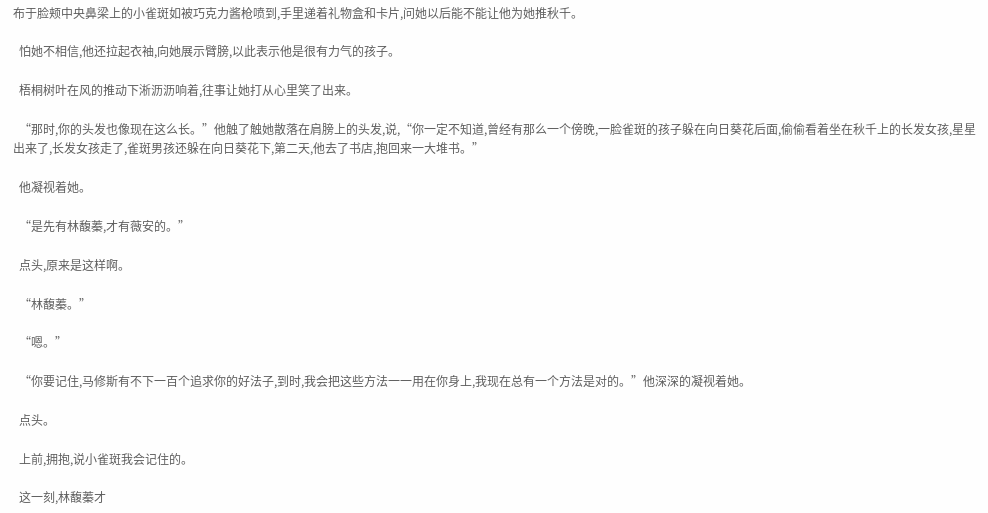布于脸颊中央鼻梁上的小雀斑如被巧克力酱枪喷到,手里递着礼物盒和卡片,问她以后能不能让他为她推秋千。

  怕她不相信,他还拉起衣袖,向她展示臂膀,以此表示他是很有力气的孩子。

  梧桐树叶在风的推动下淅沥沥响着,往事让她打从心里笑了出来。

  “那时,你的头发也像现在这么长。”他触了触她散落在肩膀上的头发,说,“你一定不知道,曾经有那么一个傍晚,一脸雀斑的孩子躲在向日葵花后面,偷偷看着坐在秋千上的长发女孩,星星出来了,长发女孩走了,雀斑男孩还躲在向日葵花下,第二天,他去了书店,抱回来一大堆书。”

  他凝视着她。

  “是先有林馥蓁,才有薇安的。”

  点头,原来是这样啊。

  “林馥蓁。”

  “嗯。”

  “你要记住,马修斯有不下一百个追求你的好法子,到时,我会把这些方法一一用在你身上,我现在总有一个方法是对的。”他深深的凝视着她。

  点头。

  上前,拥抱,说小雀斑我会记住的。

  这一刻,林馥蓁才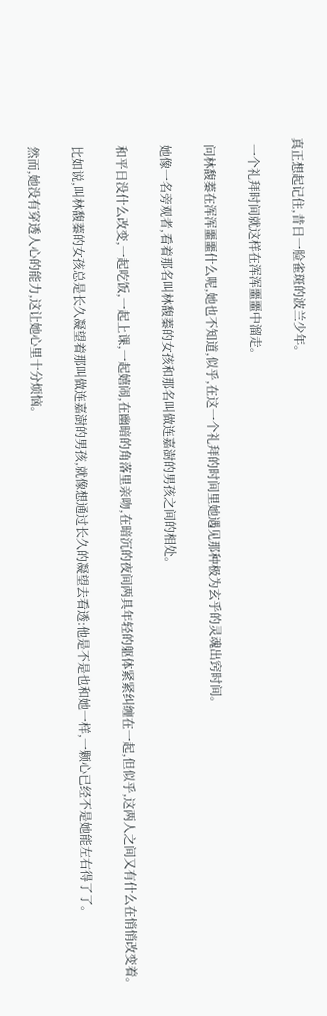真正想起记住,昔日一脸雀斑的波兰少年。

  一个礼拜时间就这样在浑浑噩噩中溜走。

  问林馥蓁在浑浑噩噩什么呢,她也不知道,似乎,在这一个礼拜的时间里她遇见那种极为玄乎的灵魂出窍时间。

  她像一名旁观者,看着那名叫林馥蓁的女孩和那名叫做连嘉澍的男孩之间的相处。

  和平日没什么改变,一起吃饭,一起上课,一起嬉闹,在幽暗的角落里亲吻,在暗沉的夜间两具年轻的躯体紧紧纠缠在一起,但似乎,这两人之间又有什么在悄悄改变着。

  比如说,叫林馥蓁的女孩总是长久凝望着那叫做连嘉澍的男孩,就像想通过长久的凝望去看透:他是不是也和她一样,一颗心已经不是她能左右得了了。

  然而,她没有穿透人心的能力,这让她心里十分烦恼。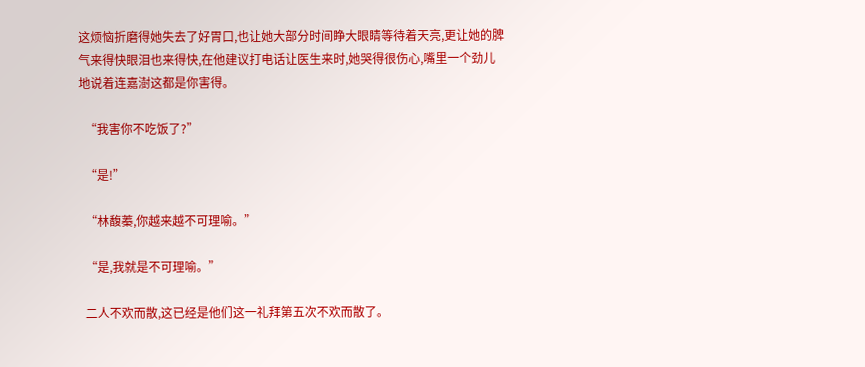这烦恼折磨得她失去了好胃口,也让她大部分时间睁大眼睛等待着天亮,更让她的脾气来得快眼泪也来得快,在他建议打电话让医生来时,她哭得很伤心,嘴里一个劲儿地说着连嘉澍这都是你害得。

  “我害你不吃饭了?”

  “是!”

  “林馥蓁,你越来越不可理喻。”

  “是,我就是不可理喻。”

  二人不欢而散,这已经是他们这一礼拜第五次不欢而散了。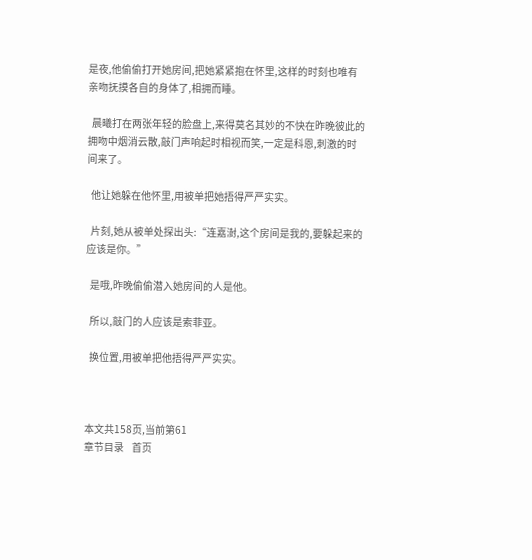是夜,他偷偷打开她房间,把她紧紧抱在怀里,这样的时刻也唯有亲吻抚摸各自的身体了,相拥而睡。

  晨曦打在两张年轻的脸盘上,来得莫名其妙的不快在昨晚彼此的拥吻中烟消云散,敲门声响起时相视而笑,一定是科恩,刺激的时间来了。

  他让她躲在他怀里,用被单把她捂得严严实实。

  片刻,她从被单处探出头:“连嘉澍,这个房间是我的,要躲起来的应该是你。”

  是哦,昨晚偷偷潜入她房间的人是他。

  所以,敲门的人应该是索菲亚。

  换位置,用被单把他捂得严严实实。



本文共158页,当前第61
章节目录    首页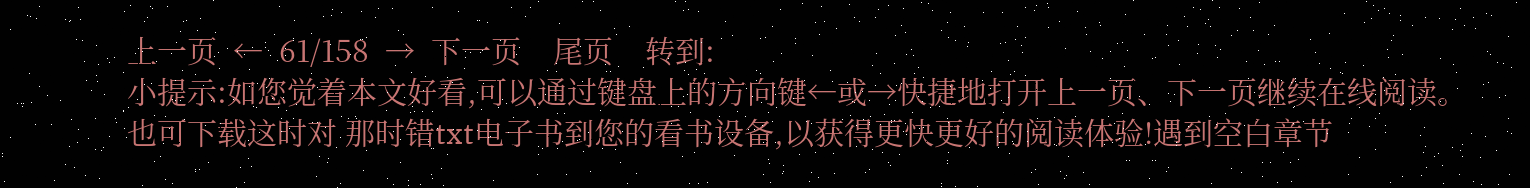上一页  ←  61/158  →  下一页    尾页    转到:
小提示:如您觉着本文好看,可以通过键盘上的方向键←或→快捷地打开上一页、下一页继续在线阅读。
也可下载这时对 那时错txt电子书到您的看书设备,以获得更快更好的阅读体验!遇到空白章节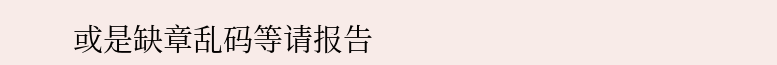或是缺章乱码等请报告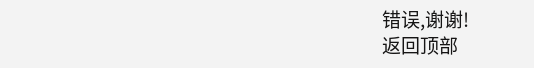错误,谢谢!
返回顶部